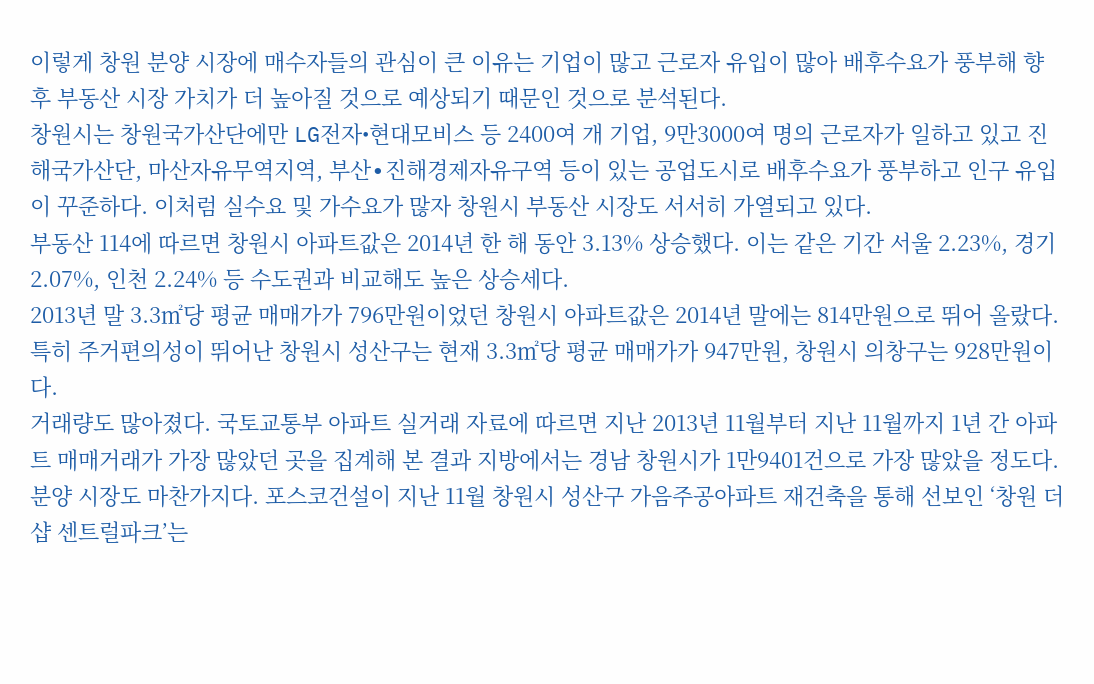이렇게 창원 분양 시장에 매수자들의 관심이 큰 이유는 기업이 많고 근로자 유입이 많아 배후수요가 풍부해 향후 부동산 시장 가치가 더 높아질 것으로 예상되기 때문인 것으로 분석된다.
창원시는 창원국가산단에만 LG전자•현대모비스 등 2400여 개 기업, 9만3000여 명의 근로자가 일하고 있고 진해국가산단, 마산자유무역지역, 부산∙진해경제자유구역 등이 있는 공업도시로 배후수요가 풍부하고 인구 유입이 꾸준하다. 이처럼 실수요 및 가수요가 많자 창원시 부동산 시장도 서서히 가열되고 있다.
부동산 114에 따르면 창원시 아파트값은 2014년 한 해 동안 3.13% 상승했다. 이는 같은 기간 서울 2.23%, 경기 2.07%, 인천 2.24% 등 수도권과 비교해도 높은 상승세다.
2013년 말 3.3㎡당 평균 매매가가 796만원이었던 창원시 아파트값은 2014년 말에는 814만원으로 뛰어 올랐다. 특히 주거편의성이 뛰어난 창원시 성산구는 현재 3.3㎡당 평균 매매가가 947만원, 창원시 의창구는 928만원이다.
거래량도 많아졌다. 국토교통부 아파트 실거래 자료에 따르면 지난 2013년 11월부터 지난 11월까지 1년 간 아파트 매매거래가 가장 많았던 곳을 집계해 본 결과 지방에서는 경남 창원시가 1만9401건으로 가장 많았을 정도다.
분양 시장도 마찬가지다. 포스코건설이 지난 11월 창원시 성산구 가음주공아파트 재건축을 통해 선보인 ‘창원 더샵 센트럴파크’는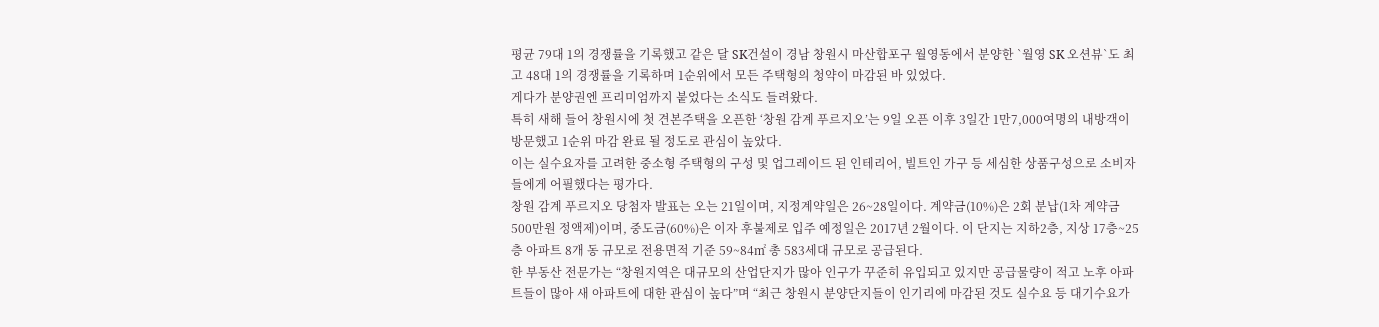평균 79대 1의 경쟁률을 기록했고 같은 달 SK건설이 경남 창원시 마산합포구 월영동에서 분양한 `월영 SK 오션뷰`도 최고 48대 1의 경쟁률을 기록하며 1순위에서 모든 주택형의 청약이 마감된 바 있었다.
게다가 분양권엔 프리미엄까지 붙었다는 소식도 들려왔다.
특히 새해 들어 창원시에 첫 견본주택을 오픈한 ‘창원 감계 푸르지오’는 9일 오픈 이후 3일간 1만7,000여명의 내방객이 방문했고 1순위 마감 완료 될 정도로 관심이 높았다.
이는 실수요자를 고려한 중소형 주택형의 구성 및 업그레이드 된 인테리어, 빌트인 가구 등 세심한 상품구성으로 소비자들에게 어필했다는 평가다.
창원 감계 푸르지오 당첨자 발표는 오는 21일이며, 지정계약일은 26~28일이다. 계약금(10%)은 2회 분납(1차 계약금 500만원 정액제)이며, 중도금(60%)은 이자 후불제로 입주 예정일은 2017년 2월이다. 이 단지는 지하2층, 지상 17층~25층 아파트 8개 동 규모로 전용면적 기준 59~84㎡ 총 583세대 규모로 공급된다.
한 부동산 전문가는 “창원지역은 대규모의 산업단지가 많아 인구가 꾸준히 유입되고 있지만 공급물량이 적고 노후 아파트들이 많아 새 아파트에 대한 관심이 높다”며 “최근 창원시 분양단지들이 인기리에 마감된 것도 실수요 등 대기수요가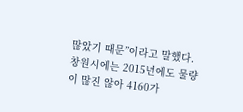많았기 때문”이라고 말했다.
창원시에는 2015년에도 물량이 많진 않아 4160가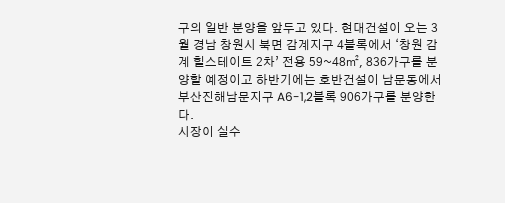구의 일반 분양을 앞두고 있다. 현대건설이 오는 3월 경남 창원시 북면 감계지구 4블록에서 ‘창원 감계 힐스테이트 2차’ 전용 59~48㎡, 836가구를 분양할 예정이고 하반기에는 호반건설이 남문동에서 부산진해남문지구 A6-1,2블록 906가구를 분양한다.
시장이 실수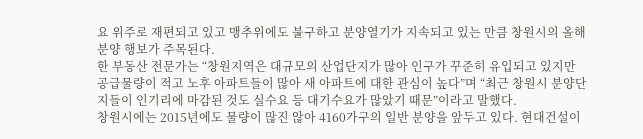요 위주로 재편되고 있고 맹추위에도 불구하고 분양열기가 지속되고 있는 만큼 창원시의 올해 분양 행보가 주목된다.
한 부동산 전문가는 “창원지역은 대규모의 산업단지가 많아 인구가 꾸준히 유입되고 있지만 공급물량이 적고 노후 아파트들이 많아 새 아파트에 대한 관심이 높다”며 “최근 창원시 분양단지들이 인기리에 마감된 것도 실수요 등 대기수요가 많았기 때문”이라고 말했다.
창원시에는 2015년에도 물량이 많진 않아 4160가구의 일반 분양을 앞두고 있다. 현대건설이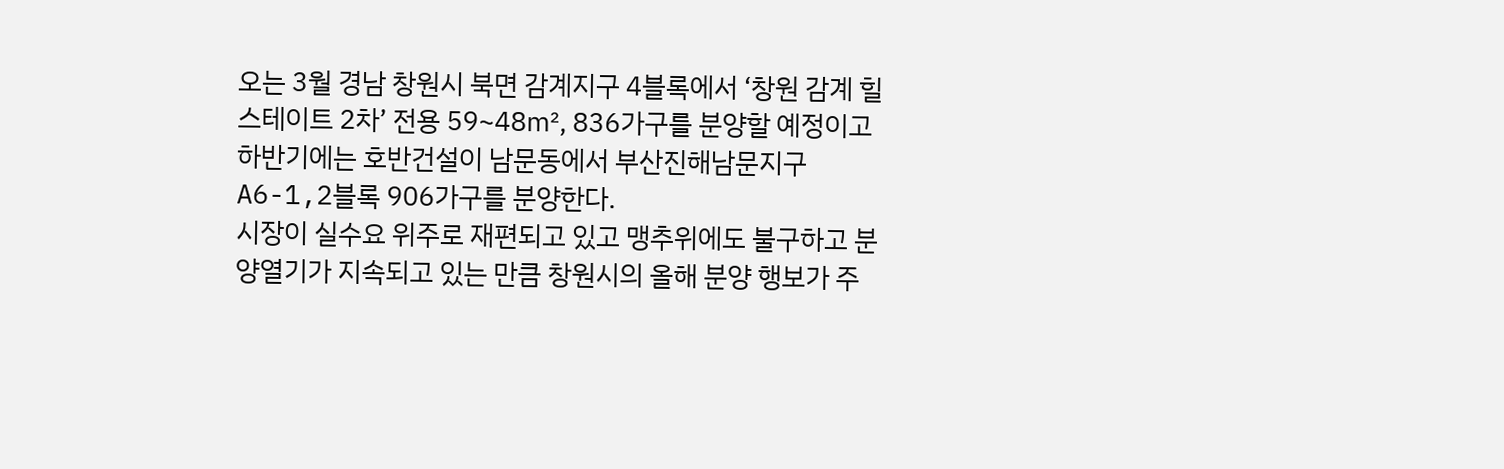오는 3월 경남 창원시 북면 감계지구 4블록에서 ‘창원 감계 힐스테이트 2차’ 전용 59~48㎡, 836가구를 분양할 예정이고 하반기에는 호반건설이 남문동에서 부산진해남문지구 A6-1,2블록 906가구를 분양한다.
시장이 실수요 위주로 재편되고 있고 맹추위에도 불구하고 분양열기가 지속되고 있는 만큼 창원시의 올해 분양 행보가 주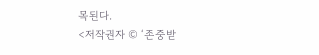목된다.
<저작권자 © ‘존중받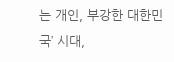는 개인, 부강한 대한민국’ 시대,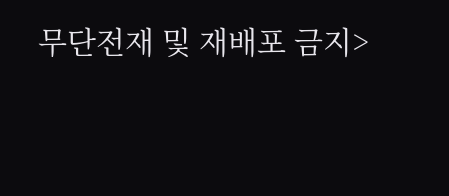무단전재 및 재배포 금지>